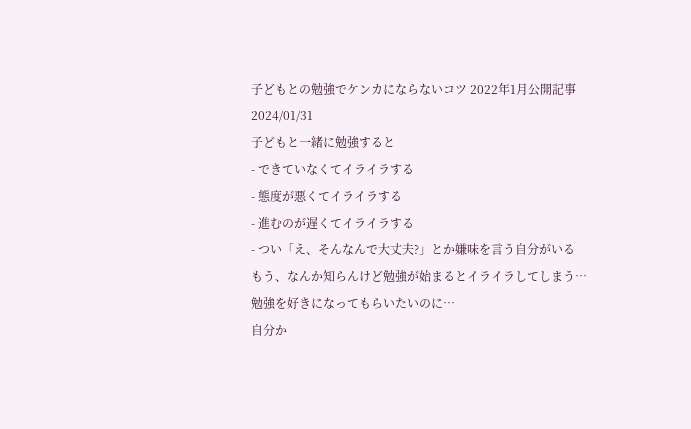子どもとの勉強でケンカにならないコツ 2022年1月公開記事
2024/01/31
子どもと一緒に勉強すると
- できていなくてイライラする
- 態度が悪くてイライラする
- 進むのが遅くてイライラする
- つい「え、そんなんで大丈夫?」とか嫌味を言う自分がいる
もう、なんか知らんけど勉強が始まるとイライラしてしまう…
勉強を好きになってもらいたいのに…
自分か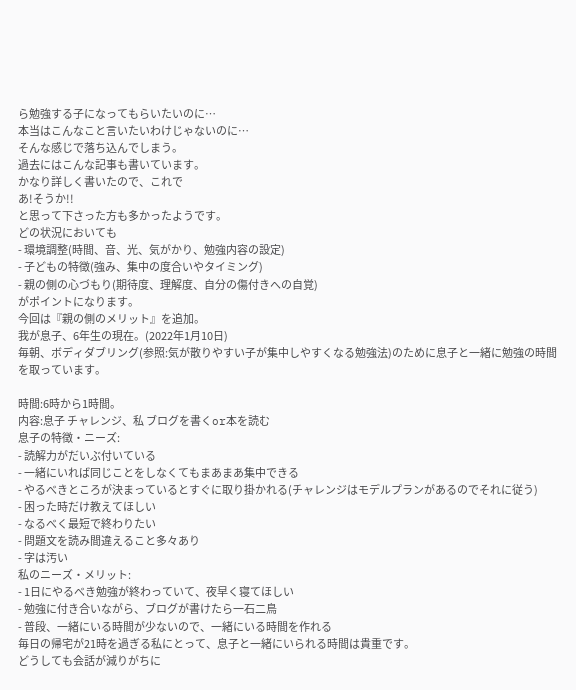ら勉強する子になってもらいたいのに…
本当はこんなこと言いたいわけじゃないのに…
そんな感じで落ち込んでしまう。
過去にはこんな記事も書いています。
かなり詳しく書いたので、これで
あ!そうか!!
と思って下さった方も多かったようです。
どの状況においても
- 環境調整(時間、音、光、気がかり、勉強内容の設定)
- 子どもの特徴(強み、集中の度合いやタイミング)
- 親の側の心づもり(期待度、理解度、自分の傷付きへの自覚)
がポイントになります。
今回は『親の側のメリット』を追加。
我が息子、6年生の現在。(2022年1月10日)
毎朝、ボディダブリング(参照:気が散りやすい子が集中しやすくなる勉強法)のために息子と一緒に勉強の時間を取っています。

時間:6時から1時間。
内容:息子 チャレンジ、私 ブログを書くor本を読む
息子の特徴・ニーズ:
- 読解力がだいぶ付いている
- 一緒にいれば同じことをしなくてもまあまあ集中できる
- やるべきところが決まっているとすぐに取り掛かれる(チャレンジはモデルプランがあるのでそれに従う)
- 困った時だけ教えてほしい
- なるべく最短で終わりたい
- 問題文を読み間違えること多々あり
- 字は汚い
私のニーズ・メリット:
- 1日にやるべき勉強が終わっていて、夜早く寝てほしい
- 勉強に付き合いながら、ブログが書けたら一石二鳥
- 普段、一緒にいる時間が少ないので、一緒にいる時間を作れる
毎日の帰宅が21時を過ぎる私にとって、息子と一緒にいられる時間は貴重です。
どうしても会話が減りがちに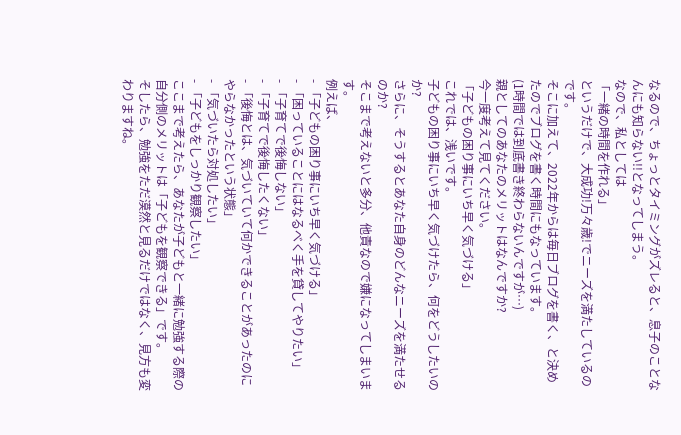なるので、ちょっとタイミングがズレると、息子のことなんにも知らない!!となってしまう。
なので、私としては
「一緒の時間を作れる」
というだけで、大成功!万々歳!でニーズを満たしているのです。
そこに加えて、2022年からは毎日ブログを書く、と決めたのでブログを書く時間にもなっています。
(1時間では到底書き終わらないんですが…)
親としてのあなたのメリットはなんですか?
今一度考えて見てください。
「子どもの困り事にいち早く気づける」
これでは、浅いです。
子どもの困り事にいち早く気づけたら、何をどうしたいのか?
さらに、そうするとあなた自身のどんなニーズを満たせるのか?
そこまで考えないと多分、他責なので嫌になってしまいます。
例えば、
- 「子どもの困り事にいち早く気づける」
- 「困っていることにはなるべく手を貸してやりたい」
- 「子育てで後悔しない」
- 「子育てで後悔したくない」
- 「後悔とは、気づいていて何かできることがあったのにやらなかったという状態」
- 「気づいたら対処したい」
- 「子どもをしっかり観察したい」
ここまで考えたら、あなたが子どもと一緒に勉強する際の自分側のメリットは「子どもを観察できる」です。
そしたら、勉強をただ漠然と見るだけではなく、見方も変わりますね。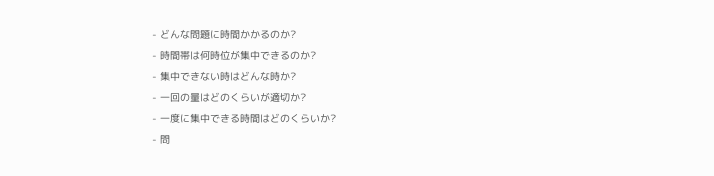- どんな問題に時間かかるのか?
- 時間帯は何時位が集中できるのか?
- 集中できない時はどんな時か?
- 一回の量はどのくらいが適切か?
- 一度に集中できる時間はどのくらいか?
- 問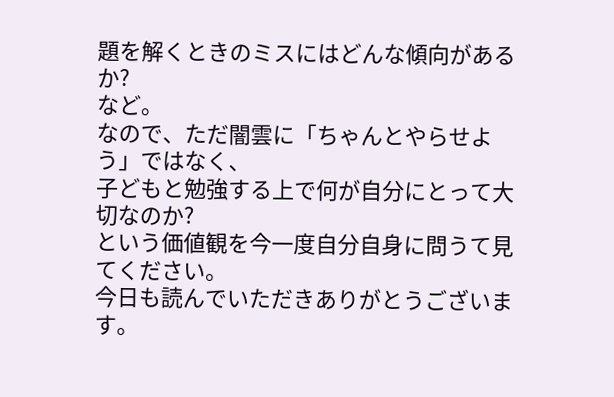題を解くときのミスにはどんな傾向があるか?
など。
なので、ただ闇雲に「ちゃんとやらせよう」ではなく、
子どもと勉強する上で何が自分にとって大切なのか?
という価値観を今一度自分自身に問うて見てください。
今日も読んでいただきありがとうございます。